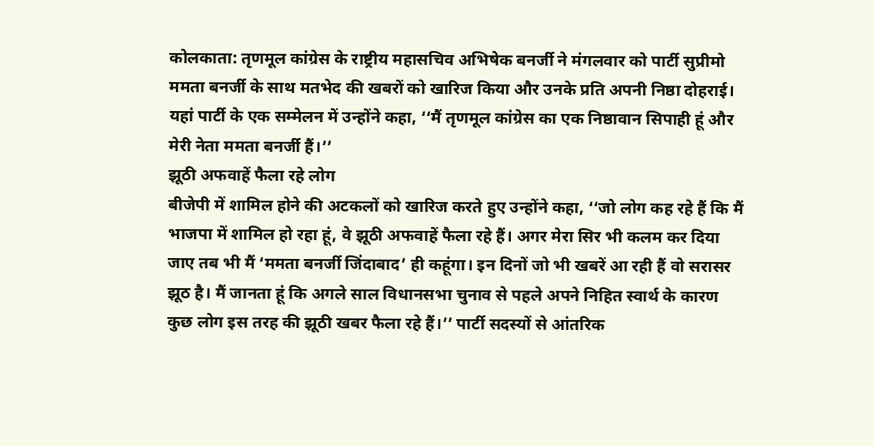कोलकाता: तृणमूल कांग्रेस के राष्ट्रीय महासचिव अभिषेक बनर्जी ने मंगलवार को पार्टी सुप्रीमो ममता बनर्जी के साथ मतभेद की खबरों को खारिज किया और उनके प्रति अपनी निष्ठा दोहराई। यहां पार्टी के एक सम्मेलन में उन्होंने कहा, ‘‘मैं तृणमूल कांग्रेस का एक निष्ठावान सिपाही हूं और मेरी नेता ममता बनर्जी हैं।’’
झूठी अफवाहें फैला रहे लोग
बीजेपी में शामिल होने की अटकलों को खारिज करते हुए उन्होंने कहा, ‘‘जो लोग कह रहे हैं कि मैं भाजपा में शामिल हो रहा हूं, वे झूठी अफवाहें फैला रहे हैं। अगर मेरा सिर भी कलम कर दिया जाए तब भी मैं ‘ममता बनर्जी जिंदाबाद’ ही कहूंगा। इन दिनों जो भी खबरें आ रही हैं वो सरासर झूठ है। मैं जानता हूं कि अगले साल विधानसभा चुनाव से पहले अपने निहित स्वार्थ के कारण कुछ लोग इस तरह की झूठी खबर फैला रहे हैं।’’ पार्टी सदस्यों से आंतरिक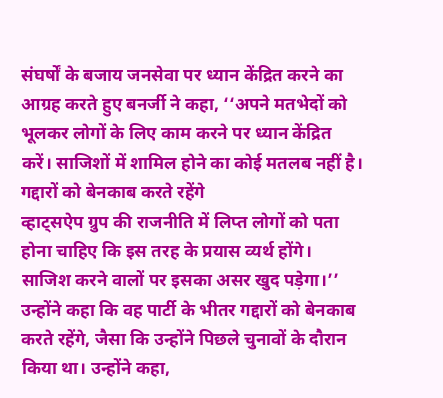संघर्षों के बजाय जनसेवा पर ध्यान केंद्रित करने का आग्रह करते हुए बनर्जी ने कहा, ‘‘अपने मतभेदों को भूलकर लोगों के लिए काम करने पर ध्यान केंद्रित करें। साजिशों में शामिल होने का कोई मतलब नहीं है।
गद्दारों को बेनकाब करते रहेंगे
व्हाट्सऐप ग्रुप की राजनीति में लिप्त लोगों को पता होना चाहिए कि इस तरह के प्रयास व्यर्थ होंगे। साजिश करने वालों पर इसका असर खुद पड़ेगा।’’ उन्होंने कहा कि वह पार्टी के भीतर गद्दारों को बेनकाब करते रहेंगे, जैसा कि उन्होंने पिछले चुनावों के दौरान किया था। उन्होंने कहा,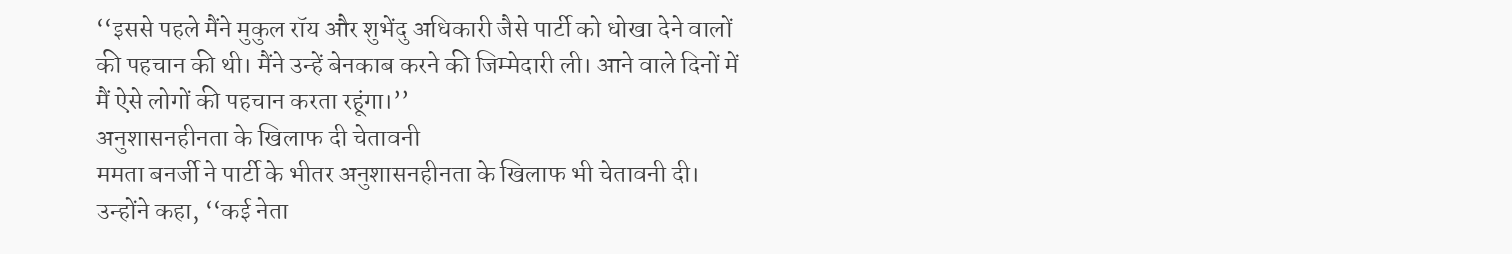‘‘इससे पहले मैंने मुकुल रॉय और शुभेंदु अधिकारी जैसे पार्टी को धोखा देने वालों की पहचान की थी। मैंने उन्हें बेनकाब करने की जिम्मेदारी ली। आने वाले दिनों में मैं ऐसे लोगों की पहचान करता रहूंगा।’’
अनुशासनहीनता के खिलाफ दी चेतावनी
ममता बनर्जी ने पार्टी के भीतर अनुशासनहीनता के खिलाफ भी चेतावनी दी। उन्होंने कहा, ‘‘कई नेता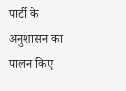पार्टी के अनुशासन का पालन किए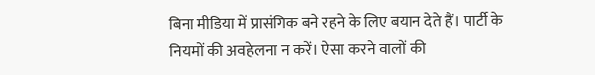बिना मीडिया में प्रासंगिक बने रहने के लिए बयान देते हैं। पार्टी के नियमों की अवहेलना न करें। ऐसा करने वालों की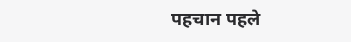पहचान पहले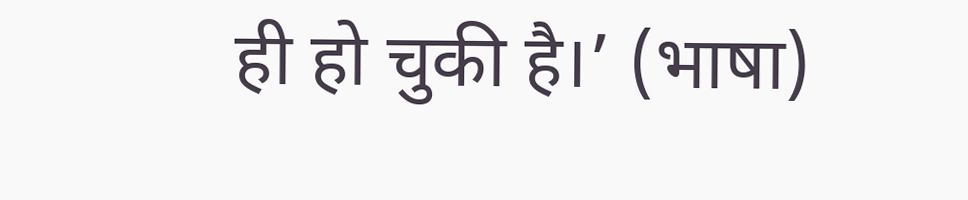ही हो चुकी है।’ (भाषा)